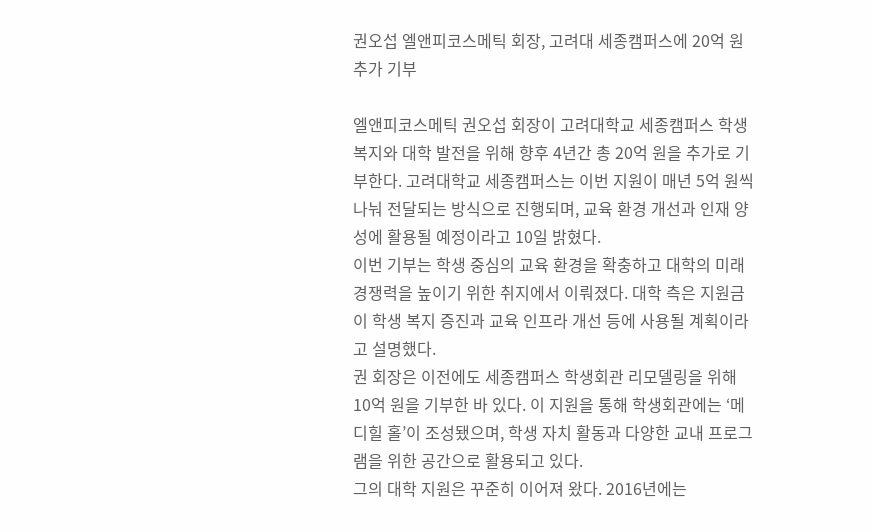권오섭 엘앤피코스메틱 회장, 고려대 세종캠퍼스에 20억 원 추가 기부

엘앤피코스메틱 권오섭 회장이 고려대학교 세종캠퍼스 학생 복지와 대학 발전을 위해 향후 4년간 총 20억 원을 추가로 기부한다. 고려대학교 세종캠퍼스는 이번 지원이 매년 5억 원씩 나눠 전달되는 방식으로 진행되며, 교육 환경 개선과 인재 양성에 활용될 예정이라고 10일 밝혔다.
이번 기부는 학생 중심의 교육 환경을 확충하고 대학의 미래 경쟁력을 높이기 위한 취지에서 이뤄졌다. 대학 측은 지원금이 학생 복지 증진과 교육 인프라 개선 등에 사용될 계획이라고 설명했다.
권 회장은 이전에도 세종캠퍼스 학생회관 리모델링을 위해 10억 원을 기부한 바 있다. 이 지원을 통해 학생회관에는 ‘메디힐 홀’이 조성됐으며, 학생 자치 활동과 다양한 교내 프로그램을 위한 공간으로 활용되고 있다.
그의 대학 지원은 꾸준히 이어져 왔다. 2016년에는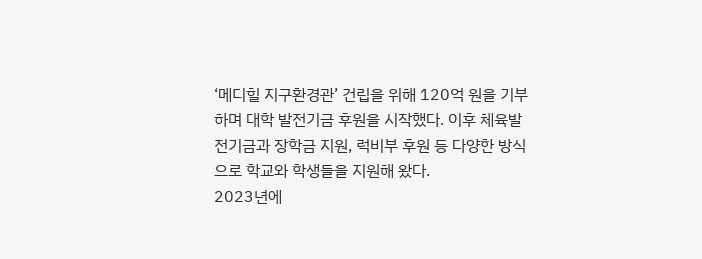‘메디힐 지구환경관’ 건립을 위해 120억 원을 기부하며 대학 발전기금 후원을 시작했다. 이후 체육발전기금과 장학금 지원, 럭비부 후원 등 다양한 방식으로 학교와 학생들을 지원해 왔다.
2023년에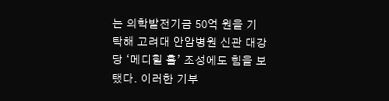는 의학발전기금 50억 원을 기탁해 고려대 안암병원 신관 대강당 ‘메디힐 홀’ 조성에도 힘을 보탰다. 이러한 기부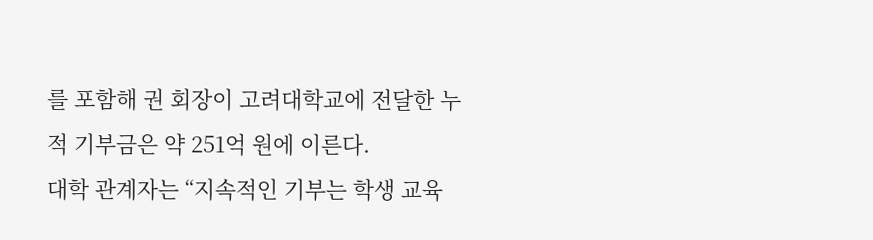를 포함해 권 회장이 고려대학교에 전달한 누적 기부금은 약 251억 원에 이른다.
대학 관계자는 “지속적인 기부는 학생 교육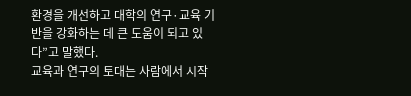환경을 개선하고 대학의 연구·교육 기반을 강화하는 데 큰 도움이 되고 있다”고 말했다.
교육과 연구의 토대는 사람에서 시작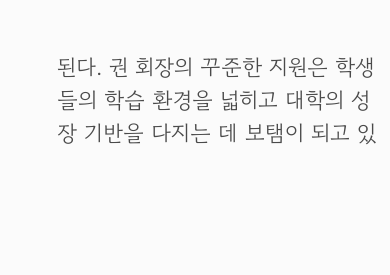된다. 권 회장의 꾸준한 지원은 학생들의 학습 환경을 넓히고 대학의 성장 기반을 다지는 데 보탬이 되고 있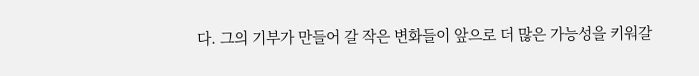다. 그의 기부가 만들어 갈 작은 변화들이 앞으로 더 많은 가능성을 키워갈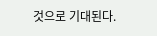것으로 기대된다.